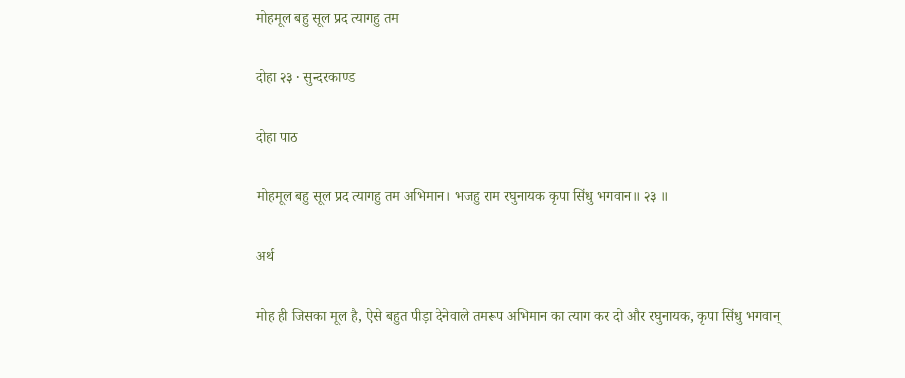मोहमूल बहु सूल प्रद त्यागहु तम

दोहा २३ · सुन्दरकाण्ड

दोहा पाठ

मोहमूल बहु सूल प्रद त्यागहु तम अभिमान। भजहु राम रघुनायक कृपा सिंधु भगवान॥ २३ ॥

अर्थ

मोह ही जिसका मूल है, ऐसे बहुत पीड़ा देनेवाले तमरूप अभिमान का त्याग कर दो और रघुनायक, कृपा सिंधु भगवान्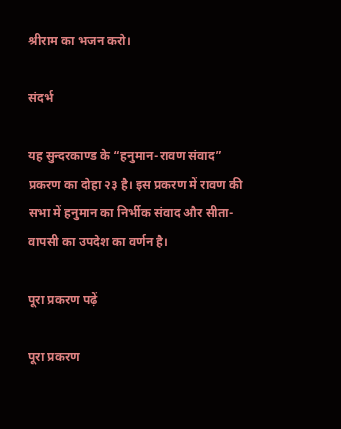श्रीराम का भजन करो।

संदर्भ

यह सुन्दरकाण्ड के “हनुमान-रावण संवाद” प्रकरण का दोहा २३ है। इस प्रकरण में रावण की सभा में हनुमान का निर्भीक संवाद और सीता-वापसी का उपदेश का वर्णन है।

पूरा प्रकरण पढ़ें

पूरा प्रकरण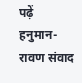पढ़ें
हनुमान-रावण संवाद